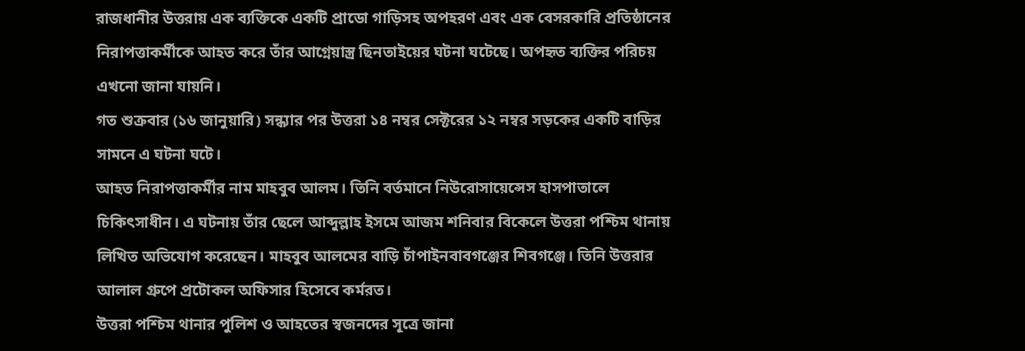রাজধানীর উত্তরায় এক ব্যক্তিকে একটি প্রাডো গাড়িসহ অপহরণ এবং এক বেসরকারি প্রতিষ্ঠানের নিরাপত্তাকর্মীকে আহত করে তাঁর আগ্নেয়াস্ত্র ছিনতাইয়ের ঘটনা ঘটেছে। অপহৃত ব্যক্তির পরিচয় এখনো জানা যায়নি।
গত শুক্রবার (১৬ জানুয়ারি) সন্ধ্যার পর উত্তরা ১৪ নম্বর সেক্টরের ১২ নম্বর সড়কের একটি বাড়ির সামনে এ ঘটনা ঘটে।
আহত নিরাপত্তাকর্মীর নাম মাহবুব আলম। তিনি বর্তমানে নিউরোসায়েন্সেস হাসপাতালে চিকিৎসাধীন। এ ঘটনায় তাঁর ছেলে আব্দুল্লাহ ইসমে আজম শনিবার বিকেলে উত্তরা পশ্চিম থানায় লিখিত অভিযোগ করেছেন। মাহবুব আলমের বাড়ি চাঁপাইনবাবগঞ্জের শিবগঞ্জে। তিনি উত্তরার আলাল গ্রুপে প্রটোকল অফিসার হিসেবে কর্মরত।
উত্তরা পশ্চিম থানার পুলিশ ও আহতের স্বজনদের সূত্রে জানা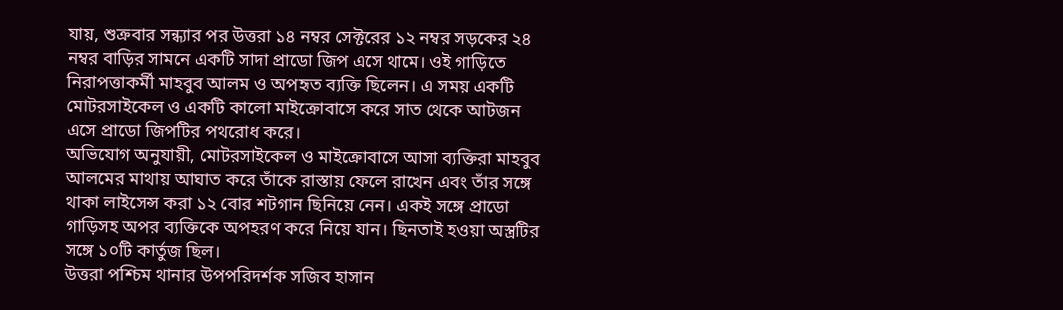যায়, শুক্রবার সন্ধ্যার পর উত্তরা ১৪ নম্বর সেক্টরের ১২ নম্বর সড়কের ২৪ নম্বর বাড়ির সামনে একটি সাদা প্রাডো জিপ এসে থামে। ওই গাড়িতে নিরাপত্তাকর্মী মাহবুব আলম ও অপহৃত ব্যক্তি ছিলেন। এ সময় একটি মোটরসাইকেল ও একটি কালো মাইক্রোবাসে করে সাত থেকে আটজন এসে প্রাডো জিপটির পথরোধ করে।
অভিযোগ অনুযায়ী, মোটরসাইকেল ও মাইক্রোবাসে আসা ব্যক্তিরা মাহবুব আলমের মাথায় আঘাত করে তাঁকে রাস্তায় ফেলে রাখেন এবং তাঁর সঙ্গে থাকা লাইসেন্স করা ১২ বোর শটগান ছিনিয়ে নেন। একই সঙ্গে প্রাডো গাড়িসহ অপর ব্যক্তিকে অপহরণ করে নিয়ে যান। ছিনতাই হওয়া অস্ত্রটির সঙ্গে ১০টি কার্তুজ ছিল।
উত্তরা পশ্চিম থানার উপপরিদর্শক সজিব হাসান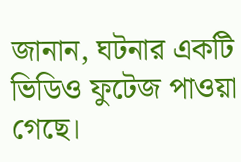জানান, ঘটনার একটি ভিডিও ফুটেজ পাওয়া গেছে।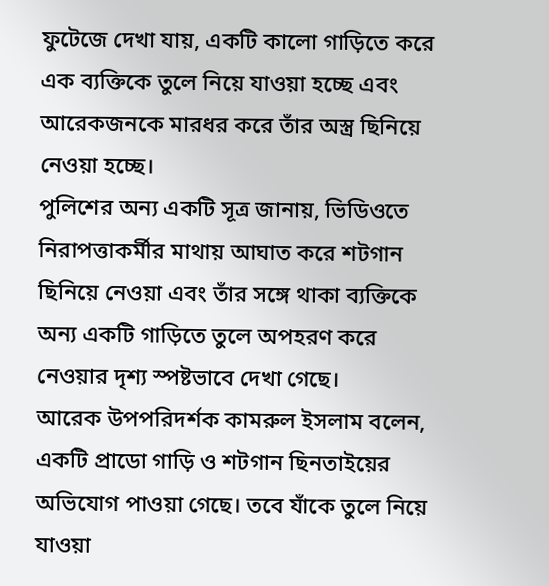ফুটেজে দেখা যায়, একটি কালো গাড়িতে করে এক ব্যক্তিকে তুলে নিয়ে যাওয়া হচ্ছে এবং আরেকজনকে মারধর করে তাঁর অস্ত্র ছিনিয়ে নেওয়া হচ্ছে।
পুলিশের অন্য একটি সূত্র জানায়, ভিডিওতে নিরাপত্তাকর্মীর মাথায় আঘাত করে শটগান ছিনিয়ে নেওয়া এবং তাঁর সঙ্গে থাকা ব্যক্তিকে অন্য একটি গাড়িতে তুলে অপহরণ করে নেওয়ার দৃশ্য স্পষ্টভাবে দেখা গেছে।
আরেক উপপরিদর্শক কামরুল ইসলাম বলেন, একটি প্রাডো গাড়ি ও শটগান ছিনতাইয়ের অভিযোগ পাওয়া গেছে। তবে যাঁকে তুলে নিয়ে যাওয়া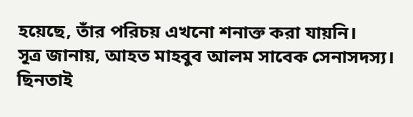হয়েছে, তাঁর পরিচয় এখনো শনাক্ত করা যায়নি।
সূত্র জানায়, আহত মাহবুব আলম সাবেক সেনাসদস্য। ছিনতাই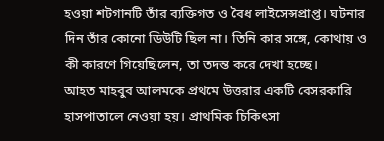হওয়া শটগানটি তাঁর ব্যক্তিগত ও বৈধ লাইসেন্সপ্রাপ্ত। ঘটনার দিন তাঁর কোনো ডিউটি ছিল না। তিনি কার সঙ্গে, কোথায় ও কী কারণে গিয়েছিলেন, তা তদন্ত করে দেখা হচ্ছে।
আহত মাহবুব আলমকে প্রথমে উত্তরার একটি বেসরকারি হাসপাতালে নেওয়া হয়। প্রাথমিক চিকিৎসা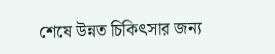শেষে উন্নত চিকিৎসার জন্য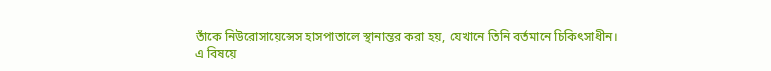তাঁকে নিউরোসায়েন্সেস হাসপাতালে স্থানান্তর করা হয়, যেখানে তিনি বর্তমানে চিকিৎসাধীন।
এ বিষয়ে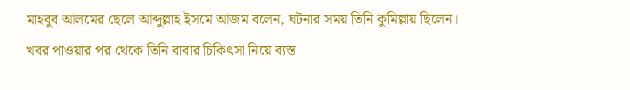মাহবুব আলমের ছেলে আব্দুল্লাহ ইসমে আজম বলেন, ঘটনার সময় তিনি কুমিল্লায় ছিলেন। খবর পাওয়ার পর থেকে তিনি বাবার চিকিৎসা নিয়ে ব্যস্ত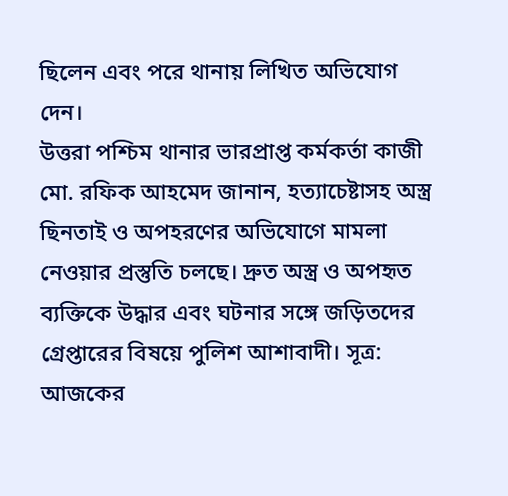ছিলেন এবং পরে থানায় লিখিত অভিযোগ দেন।
উত্তরা পশ্চিম থানার ভারপ্রাপ্ত কর্মকর্তা কাজী মো. রফিক আহমেদ জানান, হত্যাচেষ্টাসহ অস্ত্র ছিনতাই ও অপহরণের অভিযোগে মামলা নেওয়ার প্রস্তুতি চলছে। দ্রুত অস্ত্র ও অপহৃত ব্যক্তিকে উদ্ধার এবং ঘটনার সঙ্গে জড়িতদের গ্রেপ্তারের বিষয়ে পুলিশ আশাবাদী। সূত্র: আজকের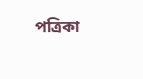পত্রিকা